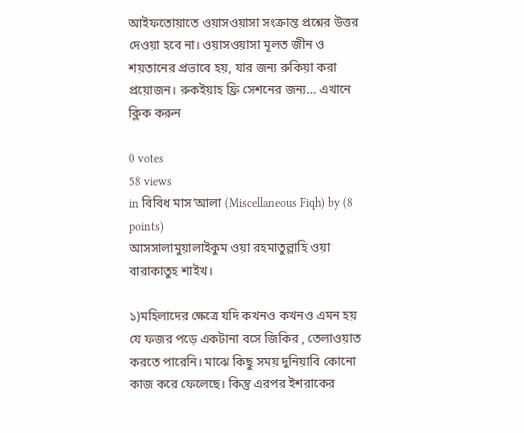আইফতোয়াতে ওয়াসওয়াসা সংক্রান্ত প্রশ্নের উত্তর দেওয়া হবে না। ওয়াসওয়াসা মূলত জীন ও শয়তানের প্রভাবে হয়, যার জন্য রুকিয়া করা প্রয়োজন। রুকইয়াহ ফ্রি সেশনের জন্য… এখানে ক্লিক করুন

0 votes
58 views
in বিবিধ মাস’আলা (Miscellaneous Fiqh) by (8 points)
আসসালামুয়ালাইকুম ওয়া রহমাতুল্লাহি ওয়া বারাকাতুহ শাইখ।

১)মহিলাদের ক্ষেত্রে যদি কখনও কখনও এমন হয় যে ফজর পড়ে একটানা বসে জিকির , তেলাওয়াত করতে পারেনি। মাঝে কিছু সময় দুনিয়াবি কোনো কাজ করে ফেলেছে। কিন্তু এরপর ইশরাকের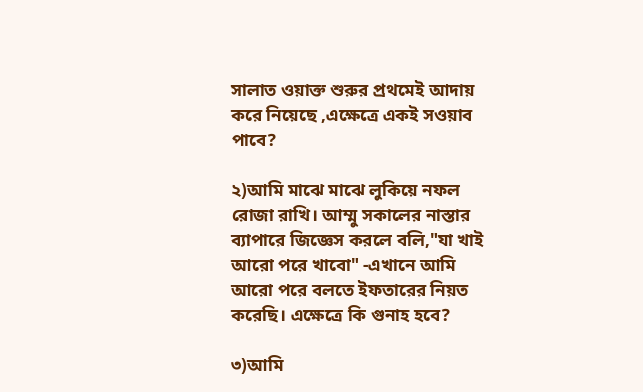সালাত ওয়াক্ত শুরুর প্রথমেই আদায় করে নিয়েছে ,এক্ষেত্রে এক‌ই স‌ওয়াব পাবে?

২)আমি মাঝে মাঝে লুকিয়ে নফল রোজা রাখি। আম্মু সকালের নাস্তার ব্যাপারে জিজ্ঞেস করলে বলি,"যা খাই আরো পরে খাবো" -এখানে আমি আরো পরে বলতে ইফতারের নিয়ত করেছি। এক্ষেত্রে কি গুনাহ হবে?

৩)আমি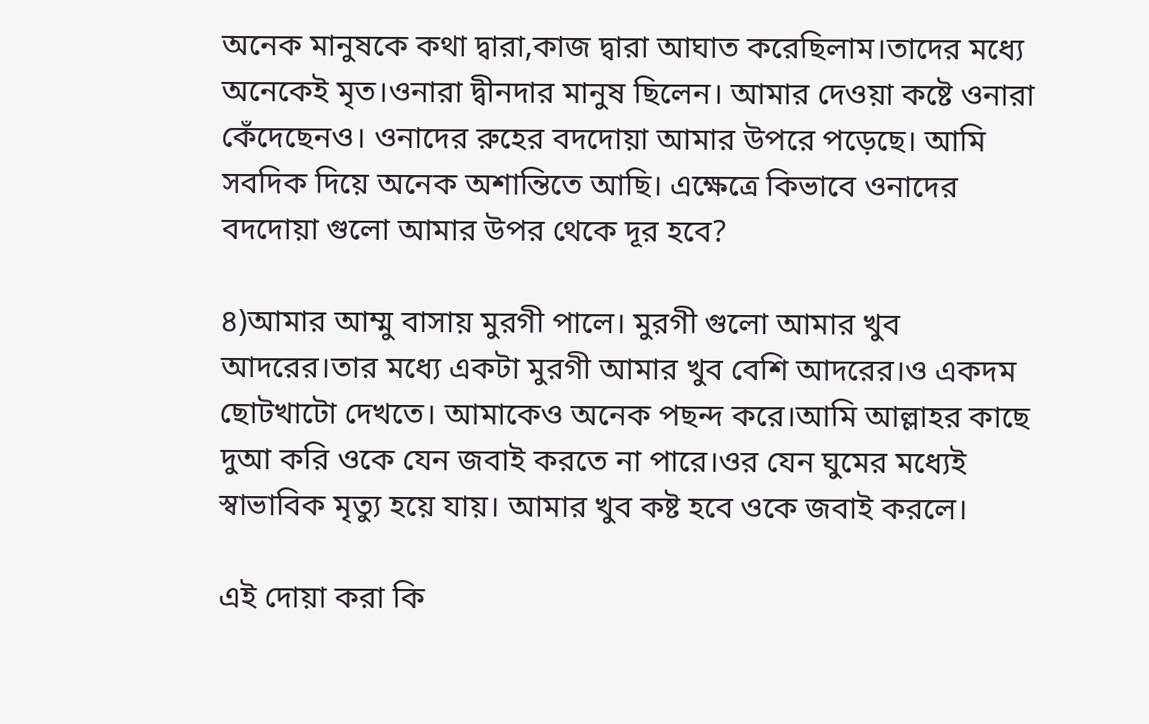অনেক মানুষকে কথা দ্বারা,কাজ দ্বারা আঘাত করেছিলাম।তাদের মধ্যে অনেকেই মৃত।ওনারা দ্বীনদার মানুষ ছিলেন। আমার দেওয়া কষ্টে ওনারা কেঁদেছেন‌ও। ওনাদের রুহের বদদোয়া আমার উপরে পড়েছে। আমি সবদিক দিয়ে অনেক অশান্তিতে আছি। এক্ষেত্রে কিভাবে ওনাদের বদদোয়া গুলো আমার উপর থেকে দূর হবে?

৪)আমার আম্মু বাসায় মুরগী পালে। মুরগী গুলো আমার খুব আদরের।তার মধ্যে একটা মুরগী আমার খুব বেশি আদরের।ও একদম ছোটখাটো দেখতে। আমাকেও অনেক পছন্দ করে।আমি আল্লাহর কাছে দুআ করি ওকে যেন জবাই করতে না পারে।ওর যেন ঘুমের মধ্যে‌ই স্বাভাবিক মৃত্যু হয়ে যায়। আমার খুব কষ্ট হবে ওকে জবাই করলে।

এই দোয়া করা কি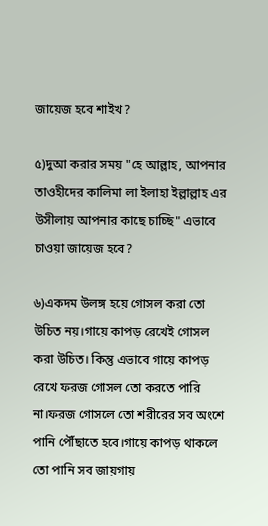জায়েজ হবে শাইখ?

৫)দুআ করার সময় "হে আল্লাহ, আপনার তাওহীদের কালিমা লা ইলাহা ইল্লাল্লাহ এর উসীলায় আপনার কাছে চাচ্ছি" এভাবে চাওয়া জায়েজ হবে?

৬)একদম উলঙ্গ হয়ে গোসল করা তো উচিত নয়।গায়ে কাপড় রেখেই গোসল করা উচিত। কিন্তু এভাবে গায়ে কাপড় রেখে ফরজ গোসল তো করতে পারি না।ফরজ গোসলে তো শরীরের সব অংশে পানি পৌঁছাতে হবে।গায়ে কাপড় থাকলে তো পানি সব জায়গায়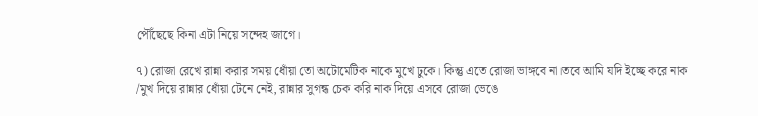পৌঁছেছে কিনা এটা নিয়ে সন্দেহ জাগে।

৭) রোজা রেখে রান্না করার সময় ধোঁয়া তো অটোমেটিক নাকে মুখে ঢুকে। কিন্তু এতে রোজা ভাঙ্গবে না।তবে আমি যদি ইচ্ছে করে নাক /মুখ দিয়ে রান্নার ধোঁয়া টেনে নেই, রান্নার সুগন্ধ চেক করি নাক দিয়ে এসবে রোজা ভেঙে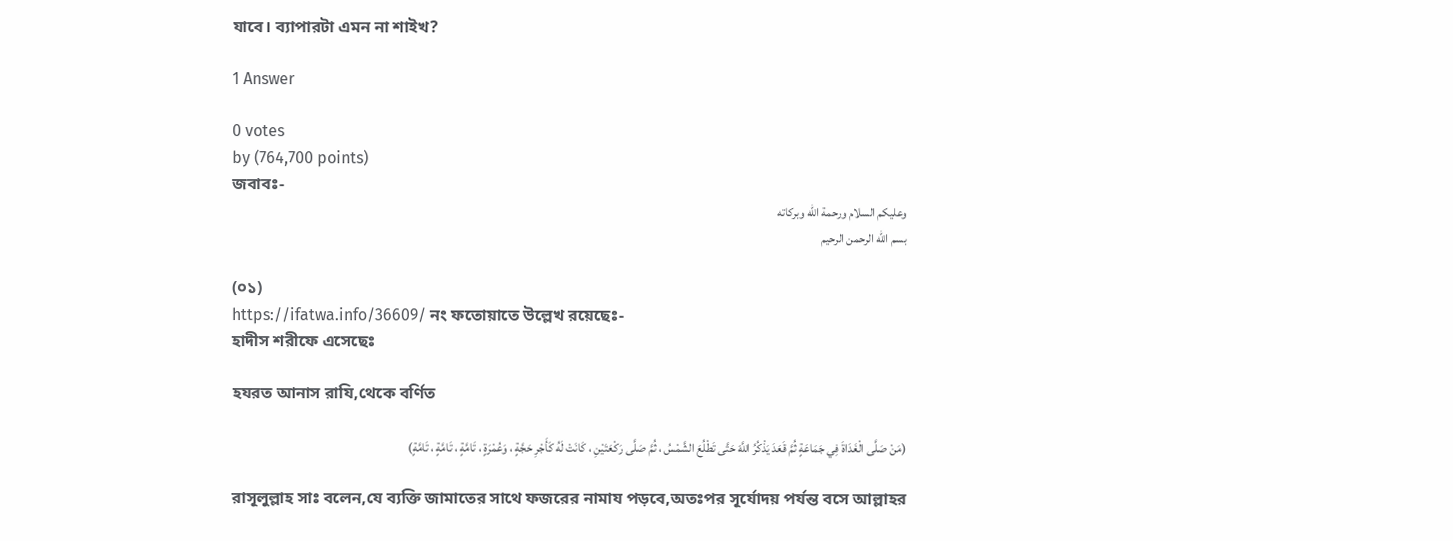যাবে। ব্যাপারটা এমন না শাইখ?

1 Answer

0 votes
by (764,700 points)
জবাবঃ-
وعليكم السلام ورحمة الله وبركاته
بسم الله الرحمن الرحيم

(০১)
https://ifatwa.info/36609/ নং ফতোয়াতে উল্লেখ রয়েছেঃ-
হাদীস শরীফে এসেছেঃ

হযরত আনাস রাযি,থেকে বর্ণিত

(مَنْ صَلَّى الْغَدَاةَ فِي جَمَاعَةٍ ثُمَّ قَعَدَ يَذْكُرُ اللَّهَ حَتَّى تَطْلُعَ الشَّمْسُ ، ثُمَّ صَلَّى رَكْعَتَيْنِ ، كَانَتْ لَهُ كَأَجْرِ حَجَّةٍ ، وَعُمْرَةٍ ، تَامَّةٍ ، تَامَّةٍ ، تَامَّةٍ)

রাসূলুল্লাহ সাঃ বলেন,যে ব্যক্তি জামাতের সাথে ফজরের নামায পড়বে,অতঃপর সূর্যোদয় পর্যন্ত বসে আল্লাহর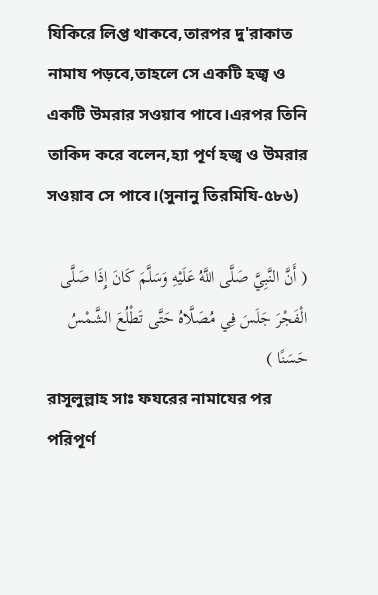যিকিরে লিপ্ত থাকবে,তারপর দু'রাকাত নামায পড়বে,তাহলে সে একটি হজ্ব ও একটি উমরার সওয়াব পাবে।এরপর তিনি তাকিদ করে বলেন,হ্যা পূর্ণ হজ্ব ও উমরার সওয়াব সে পাবে।(সুনানু তিরমিযি-৫৮৬)

( أَنَّ النَّبِيَّ صَلَّى اللَّهُ عَلَيْهِ وَسَلَّمَ كَانَ إِذَا صَلَّى الْفَجْرَ جَلَسَ فِي مُصَلَّاهُ حَتَّى تَطْلُعَ الشَّمْسُ حَسَنًا )
রাসূলুল্লাহ সাঃ ফযরের নামাযের পর পরিপূর্ণ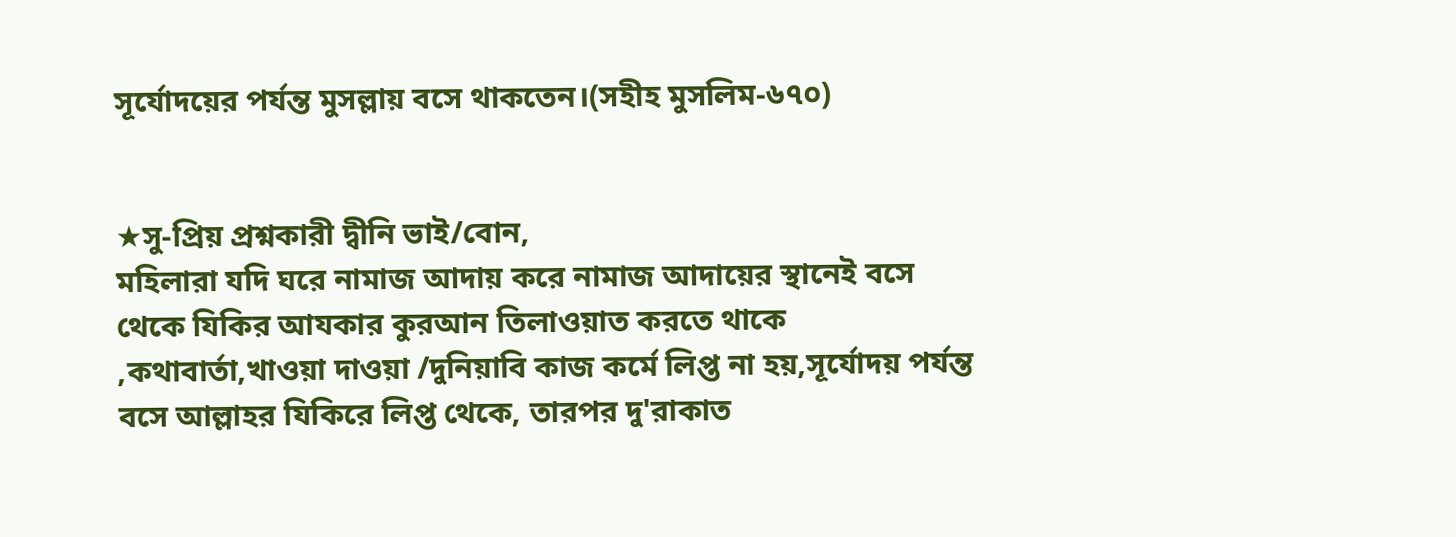সূর্যোদয়ের পর্যন্ত মুসল্লায় বসে থাকতেন।(সহীহ মুসলিম-৬৭০)


★সু-প্রিয় প্রশ্নকারী দ্বীনি ভাই/বোন,
মহিলারা যদি ঘরে নামাজ আদায় করে নামাজ আদায়ের স্থানেই বসে থেকে যিকির আযকার কুরআন তিলাওয়াত করতে থাকে ,কথাবার্তা,খাওয়া দাওয়া /দুনিয়াবি কাজ কর্মে লিপ্ত না হয়,সূর্যোদয় পর্যন্ত বসে আল্লাহর যিকিরে লিপ্ত থেকে, তারপর দু'রাকাত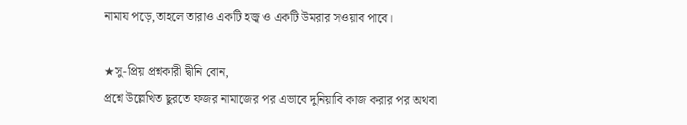নামায পড়ে,তাহলে তারাও একটি হজ্ব ও একটি উমরার সওয়াব পাবে।

★সু-প্রিয় প্রশ্নকারী দ্বীনি বোন,
প্রশ্নে উল্লেখিত ছুরতে ফজর নামাজের পর এভাবে দুনিয়াবি কাজ করার পর অথবা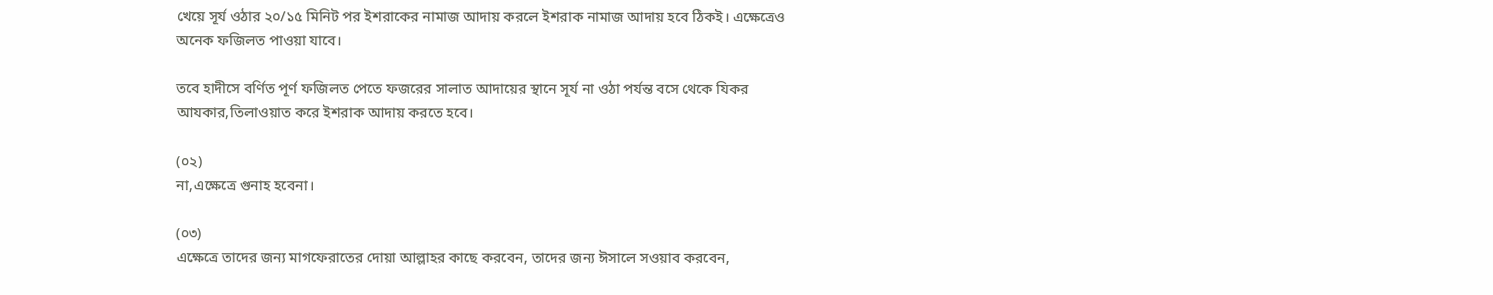খেয়ে সূর্য ওঠার ২০/১৫ মিনিট পর ইশরাকের নামাজ আদায় করলে ইশরাক নামাজ আদায় হবে ঠিকই। এক্ষেত্রেও অনেক ফজিলত পাওয়া যাবে।

তবে হাদীসে বর্ণিত পূর্ণ ফজিলত পেতে ফজরের সালাত আদায়ের স্থানে সূর্য না ওঠা পর্যন্ত বসে থেকে যিকর আযকার,তিলাওয়াত করে ইশরাক আদায় করতে হবে।

(০২)
না,এক্ষেত্রে গুনাহ হবেনা।

(০৩)
এক্ষেত্রে তাদের জন্য মাগফেরাতের দোয়া আল্লাহর কাছে করবেন, তাদের জন্য ঈসালে সওয়াব করবেন,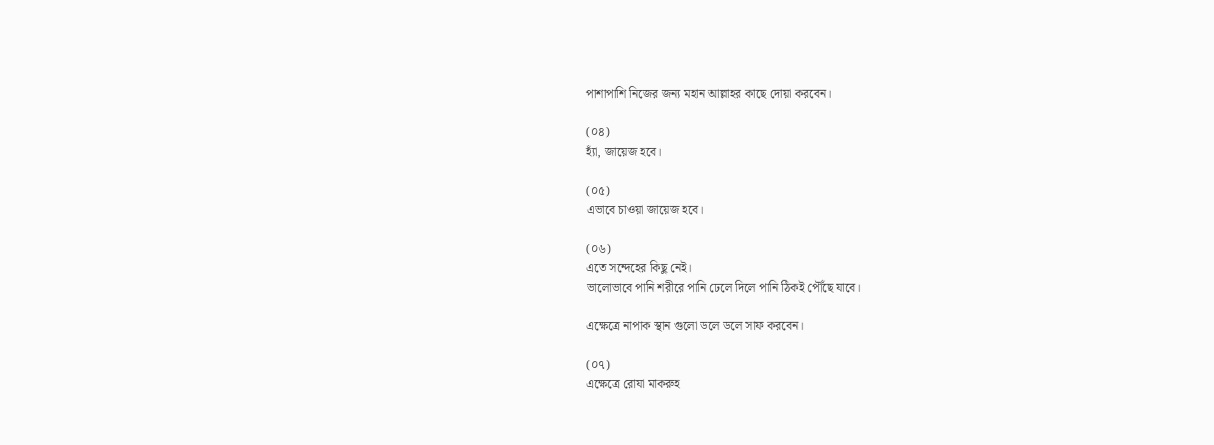পাশাপাশি নিজের জন্য মহান আল্লাহর কাছে দোয়া করবেন।

(০৪)
হ্যাঁ, জায়েজ হবে।

(০৫)
এভাবে চাওয়া জায়েজ হবে।

(০৬)
এতে সন্দেহের কিছু নেই।
ভালোভাবে পানি শরীরে পানি ঢেলে দিলে পানি ঠিকই পৌঁছে যাবে।

এক্ষেত্রে নাপাক স্থান গুলো ডলে ডলে সাফ করবেন।

(০৭)
এক্ষেত্রে রোযা মাকরুহ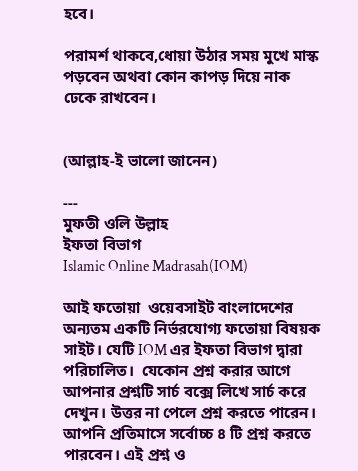হবে।

পরামর্শ থাকবে,ধোয়া উঠার সময় মুখে মাস্ক পড়বেন অথবা কোন কাপড় দিয়ে নাক ঢেকে রাখবেন।


(আল্লাহ-ই ভালো জানেন)

---
মুফতী ওলি উল্লাহ
ইফতা বিভাগ
Islamic Online Madrasah(IOM)

আই ফতোয়া  ওয়েবসাইট বাংলাদেশের অন্যতম একটি নির্ভরযোগ্য ফতোয়া বিষয়ক সাইট। যেটি IOM এর ইফতা বিভাগ দ্বারা পরিচালিত।  যেকোন প্রশ্ন করার আগে আপনার প্রশ্নটি সার্চ বক্সে লিখে সার্চ করে দেখুন। উত্তর না পেলে প্রশ্ন করতে পারেন। আপনি প্রতিমাসে সর্বোচ্চ ৪ টি প্রশ্ন করতে পারবেন। এই প্রশ্ন ও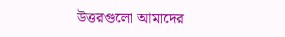উত্তরগুলো আমাদের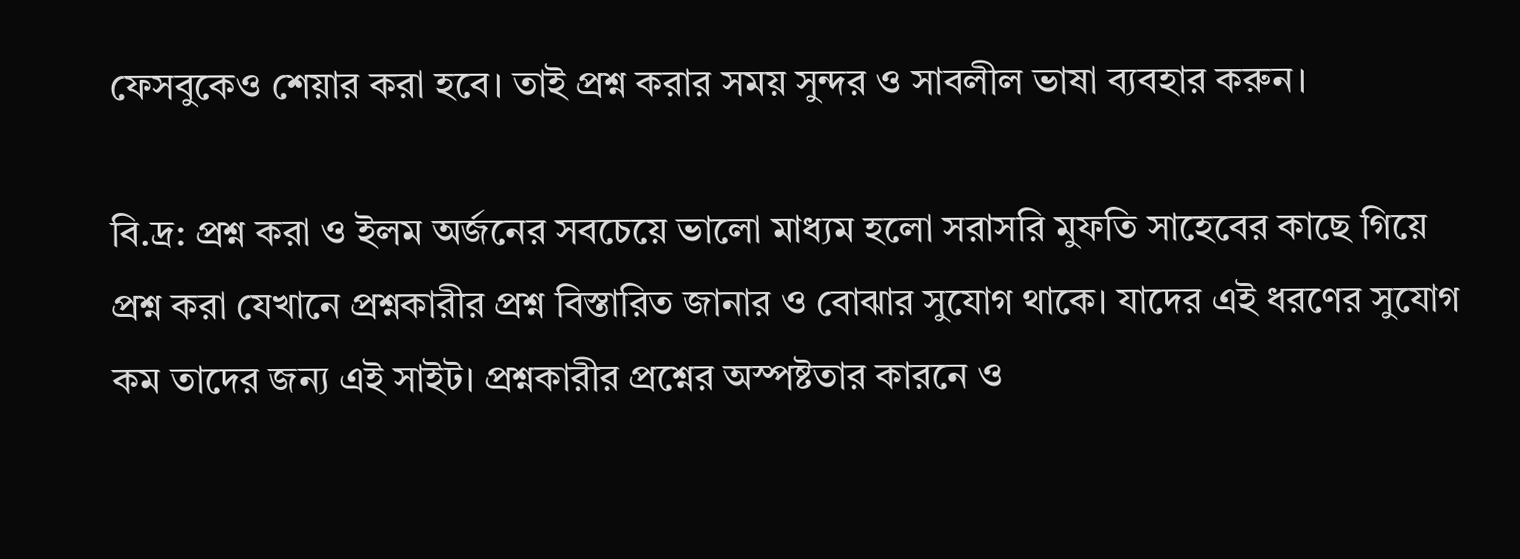ফেসবুকেও শেয়ার করা হবে। তাই প্রশ্ন করার সময় সুন্দর ও সাবলীল ভাষা ব্যবহার করুন।

বি.দ্র: প্রশ্ন করা ও ইলম অর্জনের সবচেয়ে ভালো মাধ্যম হলো সরাসরি মুফতি সাহেবের কাছে গিয়ে প্রশ্ন করা যেখানে প্রশ্নকারীর প্রশ্ন বিস্তারিত জানার ও বোঝার সুযোগ থাকে। যাদের এই ধরণের সুযোগ কম তাদের জন্য এই সাইট। প্রশ্নকারীর প্রশ্নের অস্পষ্টতার কারনে ও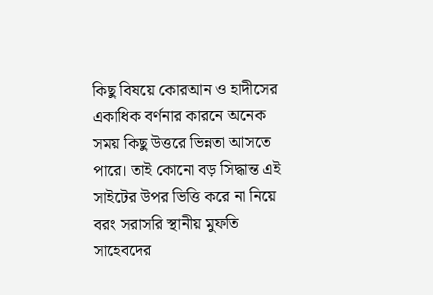কিছু বিষয়ে কোরআন ও হাদীসের একাধিক বর্ণনার কারনে অনেক সময় কিছু উত্তরে ভিন্নতা আসতে পারে। তাই কোনো বড় সিদ্ধান্ত এই সাইটের উপর ভিত্তি করে না নিয়ে বরং সরাসরি স্থানীয় মুফতি সাহেবদের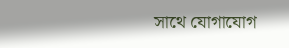সাথে যোগাযোগ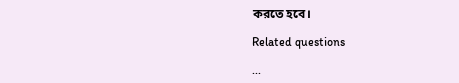করতে হবে।

Related questions

...